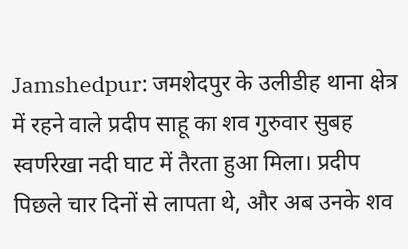Jamshedpur: जमशेदपुर के उलीडीह थाना क्षेत्र में रहने वाले प्रदीप साहू का शव गुरुवार सुबह स्वर्णरेखा नदी घाट में तैरता हुआ मिला। प्रदीप पिछले चार दिनों से लापता थे, और अब उनके शव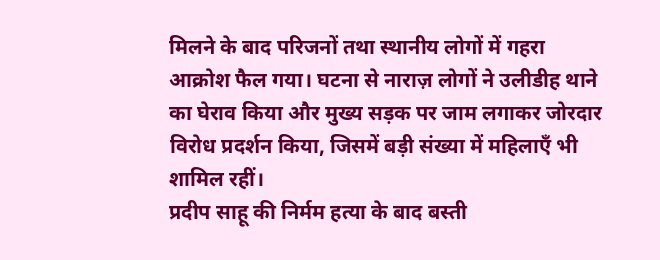मिलने के बाद परिजनों तथा स्थानीय लोगों में गहरा आक्रोश फैल गया। घटना से नाराज़ लोगों ने उलीडीह थाने का घेराव किया और मुख्य सड़क पर जाम लगाकर जोरदार विरोध प्रदर्शन किया, जिसमें बड़ी संख्या में महिलाएँ भी शामिल रहीं।
प्रदीप साहू की निर्मम हत्या के बाद बस्ती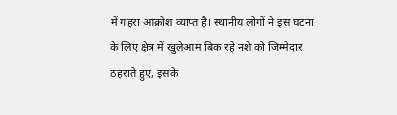में गहरा आक्रोश व्याप्त है। स्थानीय लोगों ने इस घटना के लिए क्षेत्र में खुलेआम बिक रहे नशे को जिम्मेदार ठहराते हुए, इसके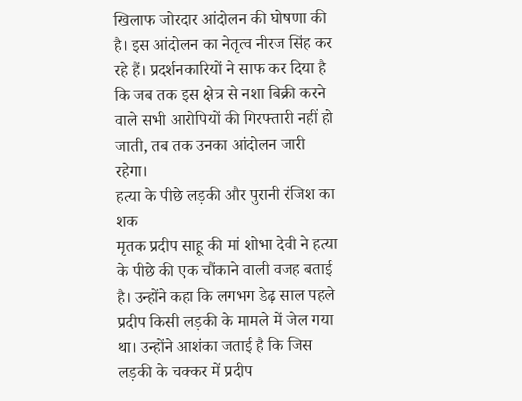खिलाफ जोरदार आंदोलन की घोषणा की है। इस आंदोलन का नेतृत्व नीरज सिंह कर रहे हैं। प्रदर्शनकारियों ने साफ कर दिया है कि जब तक इस क्षेत्र से नशा बिक्री करने वाले सभी आरोपियों की गिरफ्तारी नहीं हो जाती, तब तक उनका आंदोलन जारी रहेगा।
हत्या के पीछे लड़की और पुरानी रंजिश का शक
मृतक प्रदीप साहू की मां शोभा देवी ने हत्या के पीछे की एक चौंकाने वाली वजह बताई है। उन्होंने कहा कि लगभग डेढ़ साल पहले प्रदीप किसी लड़की के मामले में जेल गया था। उन्होंने आशंका जताई है कि जिस लड़की के चक्कर में प्रदीप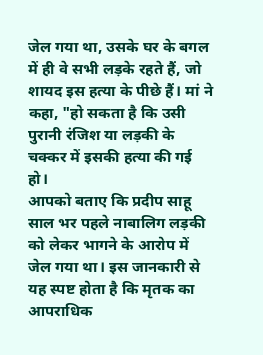जेल गया था, उसके घर के बगल में ही वे सभी लड़के रहते हैं, जो शायद इस हत्या के पीछे हैं। मां ने कहा, "हो सकता है कि उसी पुरानी रंजिश या लड़की के चक्कर में इसकी हत्या की गई हो।
आपको बताए कि प्रदीप साहू साल भर पहले नाबालिग लड़की को लेकर भागने के आरोप में जेल गया था। इस जानकारी से यह स्पष्ट होता है कि मृतक का आपराधिक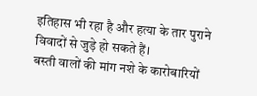इतिहास भी रहा है और हत्या के तार पुराने विवादों से जुड़े हो सकते हैं।
बस्ती वालों की मांग नशे के कारोबारियों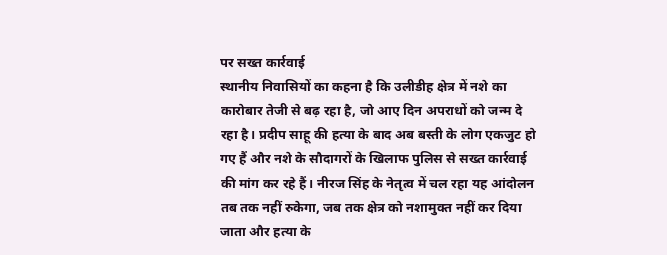पर सख्त कार्रवाई
स्थानीय निवासियों का कहना है कि उलीडीह क्षेत्र में नशे का कारोबार तेजी से बढ़ रहा है, जो आए दिन अपराधों को जन्म दे रहा है। प्रदीप साहू की हत्या के बाद अब बस्ती के लोग एकजुट हो गए हैं और नशे के सौदागरों के खिलाफ पुलिस से सख्त कार्रवाई की मांग कर रहे हैं। नीरज सिंह के नेतृत्व में चल रहा यह आंदोलन तब तक नहीं रुकेगा, जब तक क्षेत्र को नशामुक्त नहीं कर दिया जाता और हत्या के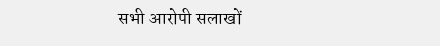सभी आरोपी सलाखों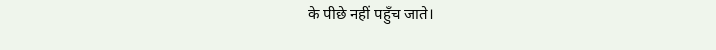के पीछे नहीं पहुँच जाते।